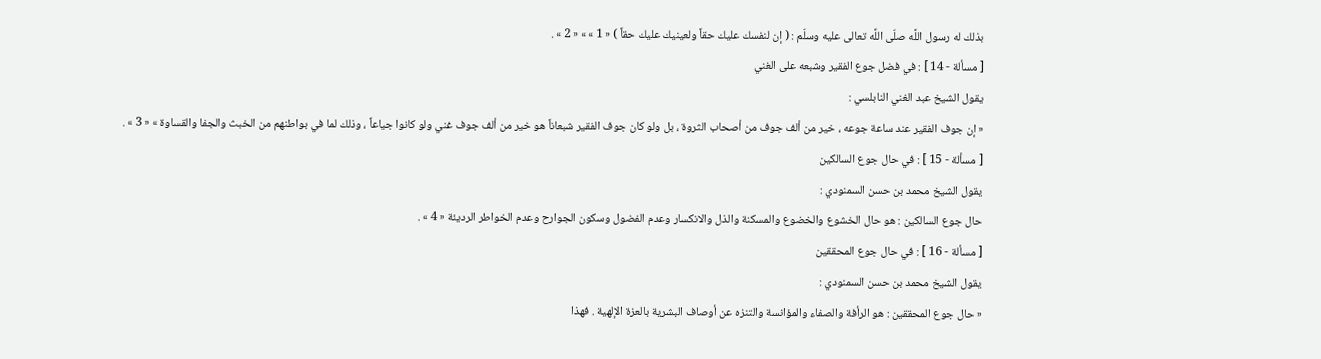بذلك له رسول اللَّه صلّى اللَّه تعالى عليه وسلّم : ( إن لنفسك عليك حقاً ولعينيك عليك حقاً ) « 1 » » « 2 » .
[ مسألة - 14 ] : في فضل جوع الفقير وشبعه على الغني
يقول الشيخ عبد الغني النابلسي :
« إن جوف الفقير عند ساعة جوعه ، خير من ألف جوف من أصحاب الثروة ، بل ولو كان جوف الفقير شبعاناً هو خير من ألف جوف غني ولو كانوا جياعاً ، وذلك لما في بواطنهم من الخبث والجفا والقساوة » « 3 » .
[ مسألة - 15 ] : في حال جوع السالكين
يقول الشيخ محمد بن حسن السمنودي :
حال جوع السالكين : هو حال الخشوع والخضوع والمسكنة والذل والانكسار وعدم الفضول وسكون الجوارح وعدم الخواطر الرديئة « 4 » .
[ مسألة - 16 ] : في حال جوع المحققين
يقول الشيخ محمد بن حسن السمنودي :
« حال جوع المحققين : هو الرأفة والصفاء والمؤانسة والتنزه عن أوصاف البشرية بالعزة الإلهية . فهذا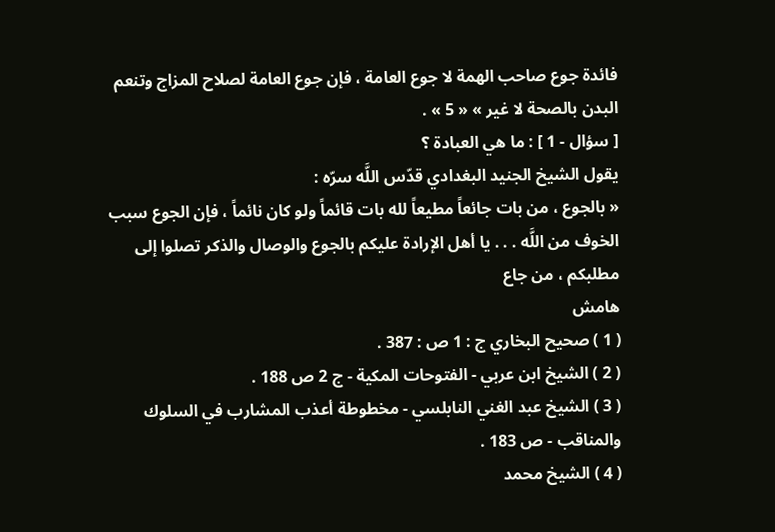فائدة جوع صاحب الهمة لا جوع العامة ، فإن جوع العامة لصلاح المزاج وتنعم البدن بالصحة لا غير » « 5 » .
[ سؤال - 1 ] : ما هي العبادة ؟
يقول الشيخ الجنيد البغدادي قدّس اللَّه سرّه :
« بالجوع ، من بات جائعاً مطيعاً لله بات قائماً ولو كان نائماً ، فإن الجوع سبب الخوف من اللَّه . . . يا أهل الإرادة عليكم بالجوع والوصال والذكر تصلوا إلى مطلبكم ، من جاع
هامش
( 1 ) صحيح البخاري ج : 1 ص : 387 .
( 2 ) الشيخ ابن عربي - الفتوحات المكية - ج 2 ص 188 .
( 3 ) الشيخ عبد الغني النابلسي - مخطوطة أعذب المشارب في السلوك والمناقب - ص 183 .
( 4 ) الشيخ محمد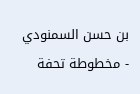بن حسن السمنودي - مخطوطة تحفة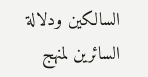السالكين ودلالة السائرين لمنهج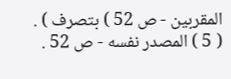المقربين - ص 52 ) بتصرف ) .
( 5 ) المصدر نفسه - ص 52 .